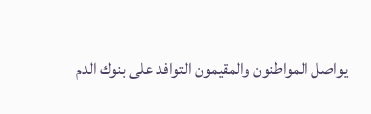يواصل المواطنون والمقيمون التوافد على بنوك الدم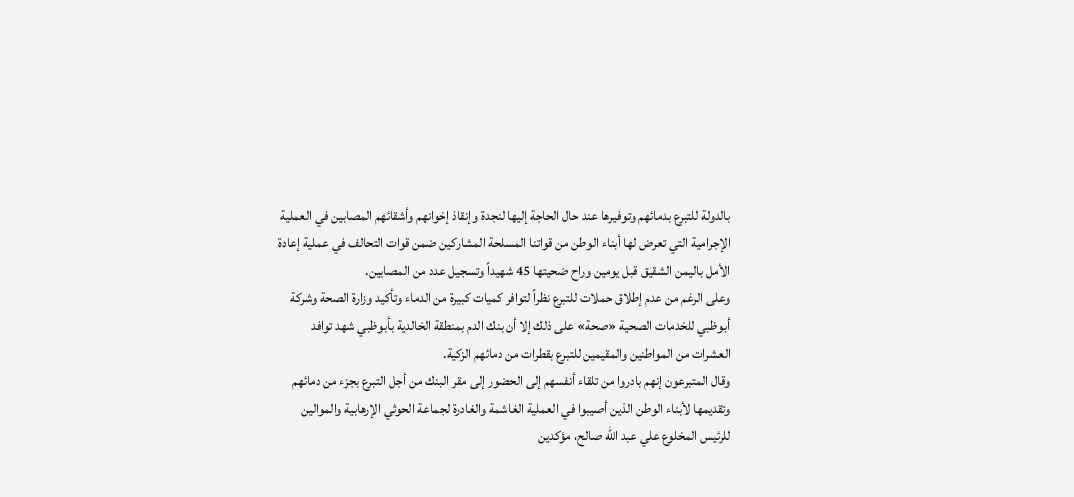بالدولة للتبرع بدمائهم وتوفيرها عند حال الحاجة إليها لنجدة وإنقاذ إخوانهم وأشقائهم المصابين في العملية الإجرامية التي تعرض لها أبناء الوطن من قواتنا المسلحة المشاركين ضمن قوات التحالف في عملية إعادة الأمل باليمن الشقيق قبل يومين وراح ضحيتها 45 شهيداً وتسجيل عدد من المصابين.
وعلى الرغم من عدم إطلاق حملات للتبرع نظراً لتوافر كميات كبيرة من الدماء وتأكيد وزارة الصحة وشركة أبوظبي للخدمات الصحية «صحة» على ذلك إلا أن بنك الدم بمنطقة الخالدية بأبوظبي شهد توافد العشرات من المواطنين والمقيمين للتبرع بقطرات من دمائهم الزكية.
وقال المتبرعون إنهم بادروا من تلقاء أنفسهم إلى الحضور إلى مقر البنك من أجل التبرع بجزء من دمائهم وتقديمها لأبناء الوطن الذين أصيبوا في العملية الغاشمة والغادرة لجماعة الحوثي الإرهابية والموالين للرئيس المخلوع علي عبد الله صالح، مؤكدين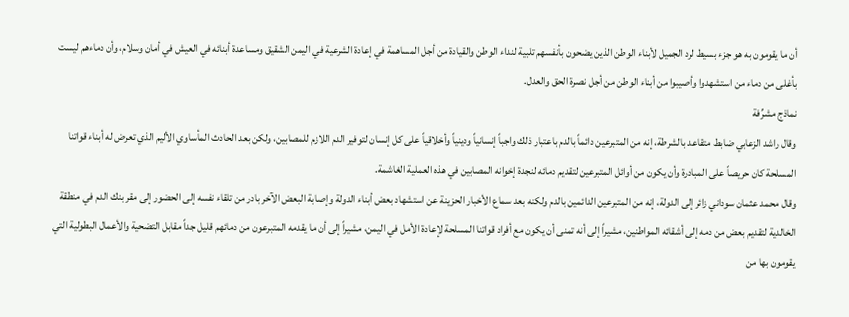أن ما يقومون به هو جزء بسيط لرد الجميل لأبناء الوطن الذين يضحون بأنفسهم تلبية لنداء الوطن والقيادة من أجل المساهمة في إعادة الشرعية في اليمن الشقيق ومساعدة أبنائه في العيش في أمان وسلام، وأن دماءهم ليست بأغلى من دماء من استشهدوا وأصيبوا من أبناء الوطن من أجل نصرة الحق والعدل.
نماذج مشرِّفة
وقال راشد الزعابي ضابط متقاعد بالشرطة، إنه من المتبرعين دائماً بالدم باعتبار ذلك واجباً إنسانياً ودينياً وأخلاقياً على كل إنسان لتوفير الدم اللازم للمصابين، ولكن بعد الحادث المأساوي الأليم الذي تعرض له أبناء قواتنا المسلحة كان حريصاً على المبادرة وأن يكون من أوائل المتبرعين لتقديم دمائه لنجدة إخوانه المصابين في هذه العملية الغاشمة.
وقال محمد عثمان سوداني زائر إلى الدولة، إنه من المتبرعين الدائمين بالدم ولكنه بعد سماع الأخبار الحزينة عن استشهاد بعض أبناء الدولة وإصابة البعض الآخر بادر من تلقاء نفسه إلى الحضور إلى مقر بنك الدم في منطقة الخالدية لتقديم بعض من دمه إلى أشقائه المواطنين، مشيراً إلى أنه تمنى أن يكون مع أفراد قواتنا المسلحة لإعادة الأمل في اليمن، مشيراً إلى أن ما يقدمه المتبرعون من دمائهم قليل جداً مقابل التضحية والأعمال البطولية التي يقومون بها من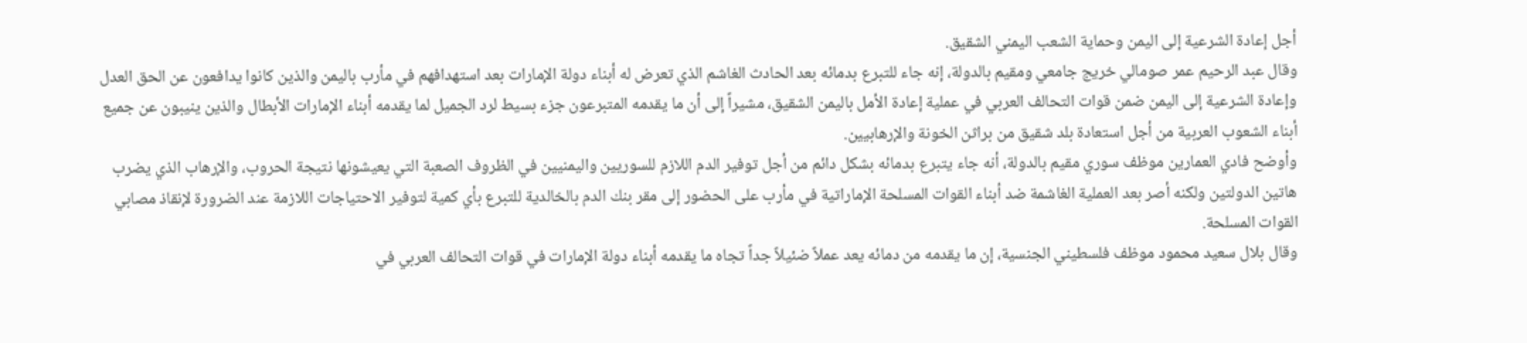أجل إعادة الشرعية إلى اليمن وحماية الشعب اليمني الشقيق.
وقال عبد الرحيم عمر صومالي خريج جامعي ومقيم بالدولة، إنه جاء للتبرع بدمائه بعد الحادث الغاشم الذي تعرض له أبناء دولة الإمارات بعد استهدافهم في مأرب باليمن والذين كانوا يدافعون عن الحق العدل وإعادة الشرعية إلى اليمن ضمن قوات التحالف العربي في عملية إعادة الأمل باليمن الشقيق، مشيراً إلى أن ما يقدمه المتبرعون جزء بسيط لرد الجميل لما يقدمه أبناء الإمارات الأبطال والذين ينيبون عن جميع أبناء الشعوب العربية من أجل استعادة بلد شقيق من براثن الخونة والإرهابيين.
وأوضح فادي العمارين موظف سوري مقيم بالدولة، أنه جاء يتبرع بدمائه بشكل دائم من أجل توفير الدم اللازم للسوريين واليمنيين في الظروف الصعبة التي يعيشونها نتيجة الحروب، والإرهاب الذي يضرب هاتين الدولتين ولكنه أصر بعد العملية الغاشمة ضد أبناء القوات المسلحة الإماراتية في مأرب على الحضور إلى مقر بنك الدم بالخالدية للتبرع بأي كمية لتوفير الاحتياجات اللازمة عند الضرورة لإنقاذ مصابي القوات المسلحة.
وقال بلال سعيد محمود موظف فلسطيني الجنسية، إن ما يقدمه من دمائه يعد عملاً ضئيلاً جداً تجاه ما يقدمه أبناء دولة الإمارات في قوات التحالف العربي في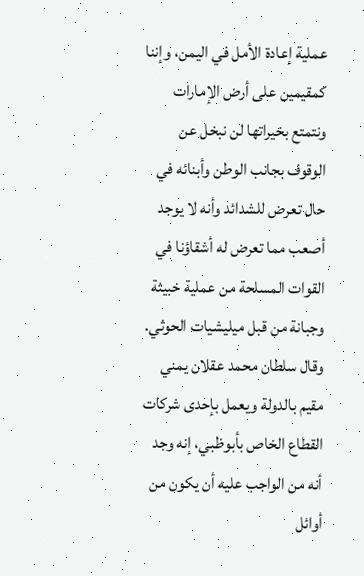عملية إعادة الأمل في اليمن، وإننا كمقيمين على أرض الإمارات ونتمتع بخيراتها لن نبخل عن الوقوف بجانب الوطن وأبنائه في حال تعرض للشدائد وأنه لا يوجد أصعب مما تعرض له أشقاؤنا في القوات المسلحة من عملية خبيثة وجبانة من قبل ميليشيات الحوثي.
وقال سلطان محمد عقلان يمني مقيم بالدولة ويعمل بإحدى شركات القطاع الخاص بأبوظبي، إنه وجد أنه من الواجب عليه أن يكون من أوائل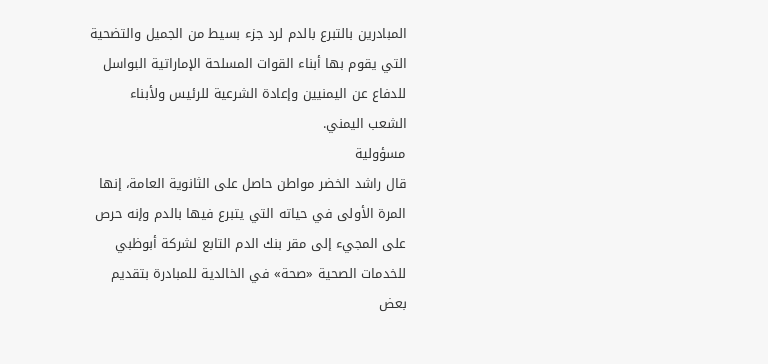المبادرين بالتبرع بالدم لرد جزء بسيط من الجميل والتضحية التي يقوم بها أبناء القوات المسلحة الإماراتية البواسل للدفاع عن اليمنيين وإعادة الشرعية للرئيس ولأبناء الشعب اليمني.
مسؤولية
قال راشد الخضر مواطن حاصل على الثانوية العامة، إنها المرة الأولى في حياته التي يتبرع فيها بالدم وإنه حرص على المجيء إلى مقر بنك الدم التابع لشركة أبوظبي للخدمات الصحية «صحة» في الخالدية للمبادرة بتقديم بعض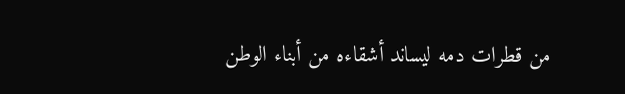من قطرات دمه ليساند أشقاءه من أبناء الوطن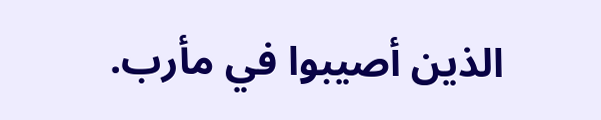الذين أصيبوا في مأرب.